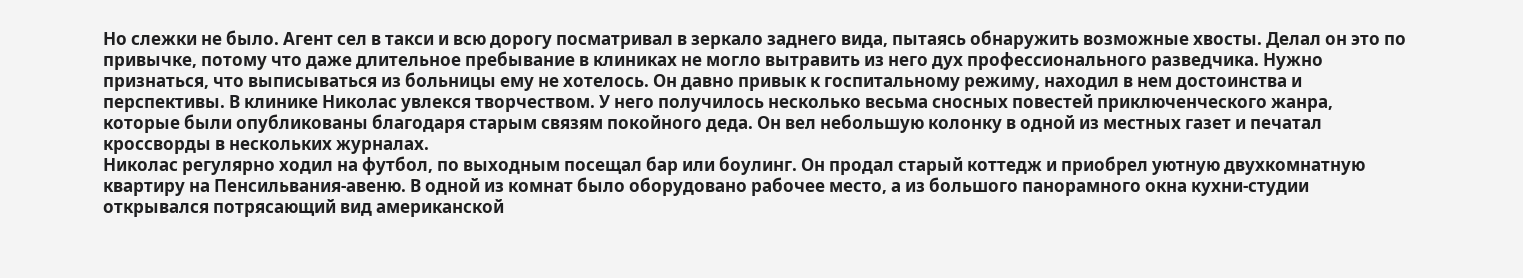Но слежки не было. Агент сел в такси и всю дорогу посматривал в зеркало заднего вида, пытаясь обнаружить возможные хвосты. Делал он это по привычке, потому что даже длительное пребывание в клиниках не могло вытравить из него дух профессионального разведчика. Нужно признаться, что выписываться из больницы ему не хотелось. Он давно привык к госпитальному режиму, находил в нем достоинства и перспективы. В клинике Николас увлекся творчеством. У него получилось несколько весьма сносных повестей приключенческого жанра, которые были опубликованы благодаря старым связям покойного деда. Он вел небольшую колонку в одной из местных газет и печатал кроссворды в нескольких журналах.
Николас регулярно ходил на футбол, по выходным посещал бар или боулинг. Он продал старый коттедж и приобрел уютную двухкомнатную квартиру на Пенсильвания-авеню. В одной из комнат было оборудовано рабочее место, а из большого панорамного окна кухни-студии открывался потрясающий вид американской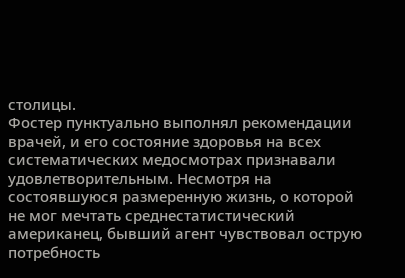столицы.
Фостер пунктуально выполнял рекомендации врачей, и его состояние здоровья на всех систематических медосмотрах признавали удовлетворительным. Несмотря на состоявшуюся размеренную жизнь, о которой не мог мечтать среднестатистический американец, бывший агент чувствовал острую потребность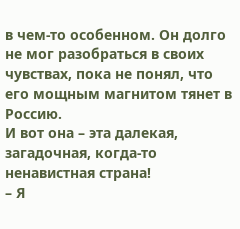в чем-то особенном. Он долго не мог разобраться в своих чувствах, пока не понял, что его мощным магнитом тянет в Россию.
И вот она – эта далекая, загадочная, когда-то ненавистная страна!
– Я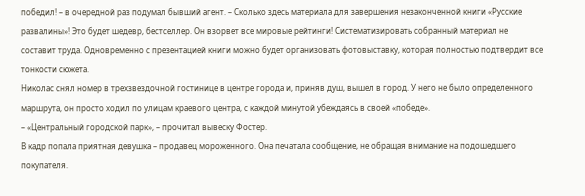победил! – в очередной раз подумал бывший агент. – Сколько здесь материала для завершения незаконченной книги «Русские развалины»! Это будет шедевр, бестселлер. Он взорвет все мировые рейтинги! Систематизировать собранный материал не составит труда. Одновременно с презентацией книги можно будет организовать фотовыставку, которая полностью подтвердит все тонкости сюжета.
Николас снял номер в трехзвездочной гостинице в центре города и, приняв душ, вышел в город. У него не было определенного маршрута, он просто ходил по улицам краевого центра, с каждой минутой убеждаясь в своей «победе».
– «Центральный городской парк», – прочитал вывеску Фостер.
В кадр попала приятная девушка – продавец мороженного. Она печатала сообщение, не обращая внимание на подошедшего покупателя.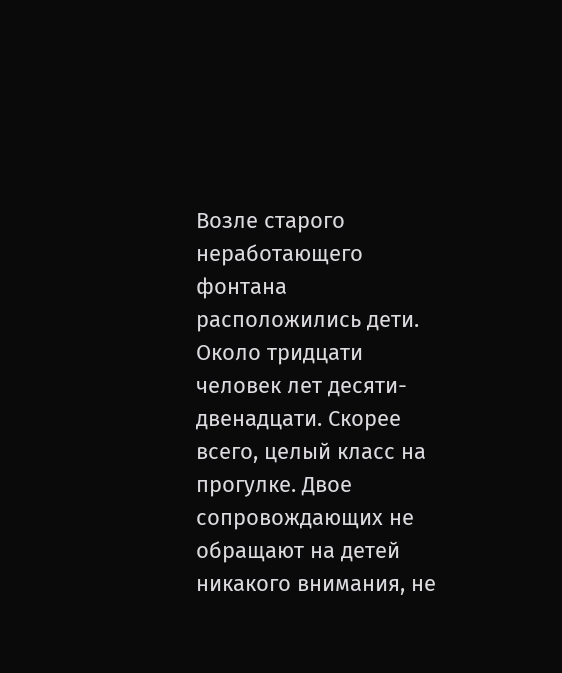Возле старого неработающего фонтана расположились дети. Около тридцати человек лет десяти-двенадцати. Скорее всего, целый класс на прогулке. Двое сопровождающих не обращают на детей никакого внимания, не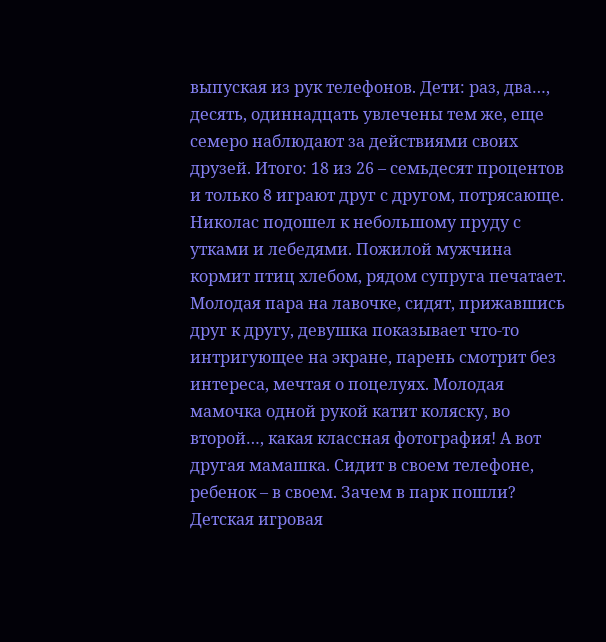выпуская из рук телефонов. Дети: раз, два…, десять, одиннадцать увлечены тем же, еще семеро наблюдают за действиями своих друзей. Итого: 18 из 26 – семьдесят процентов и только 8 играют друг с другом, потрясающе.
Николас подошел к небольшому пруду с утками и лебедями. Пожилой мужчина кормит птиц хлебом, рядом супруга печатает. Молодая пара на лавочке, сидят, прижавшись друг к другу, девушка показывает что-то интригующее на экране, парень смотрит без интереса, мечтая о поцелуях. Молодая мамочка одной рукой катит коляску, во второй…, какая классная фотография! А вот другая мамашка. Сидит в своем телефоне, ребенок – в своем. Зачем в парк пошли?
Детская игровая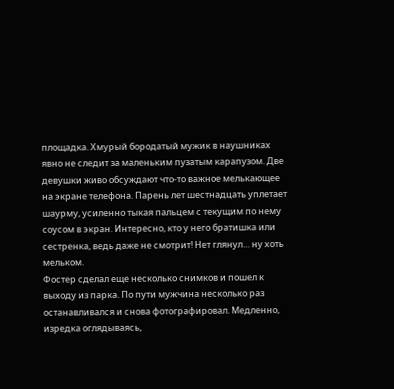площадка. Хмурый бородатый мужик в наушниках явно не следит за маленьким пузатым карапузом. Две девушки живо обсуждают что-то важное мелькающее на экране телефона. Парень лет шестнадцать уплетает шаурму, усиленно тыкая пальцем с текущим по нему соусом в экран. Интересно, кто у него братишка или сестренка, ведь даже не смотрит! Нет глянул… ну хоть мельком.
Фостер сделал еще несколько снимков и пошел к выходу из парка. По пути мужчина несколько раз останавливался и снова фотографировал. Медленно, изредка оглядываясь,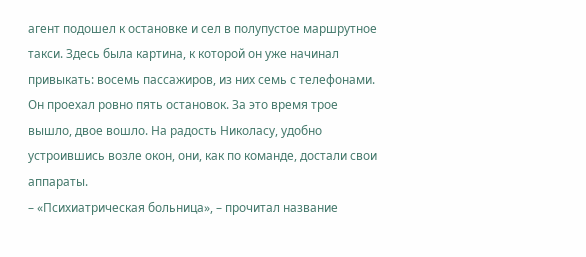агент подошел к остановке и сел в полупустое маршрутное такси. Здесь была картина, к которой он уже начинал привыкать: восемь пассажиров, из них семь с телефонами. Он проехал ровно пять остановок. За это время трое вышло, двое вошло. На радость Николасу, удобно устроившись возле окон, они, как по команде, достали свои аппараты.
– «Психиатрическая больница», – прочитал название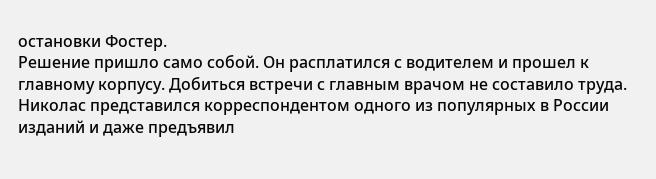остановки Фостер.
Решение пришло само собой. Он расплатился с водителем и прошел к главному корпусу. Добиться встречи с главным врачом не составило труда. Николас представился корреспондентом одного из популярных в России изданий и даже предъявил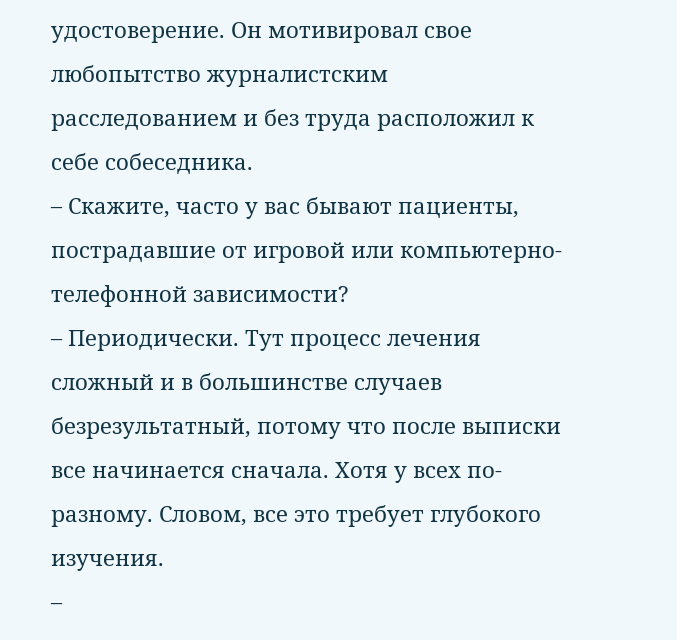удостоверение. Он мотивировал свое любопытство журналистским расследованием и без труда расположил к себе собеседника.
– Скажите, часто у вас бывают пациенты, пострадавшие от игровой или компьютерно-телефонной зависимости?
– Периодически. Тут процесс лечения сложный и в большинстве случаев безрезультатный, потому что после выписки все начинается сначала. Хотя у всех по-разному. Словом, все это требует глубокого изучения.
–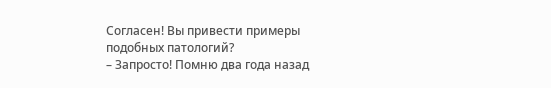Согласен! Вы привести примеры подобных патологий?
– Запросто! Помню два года назад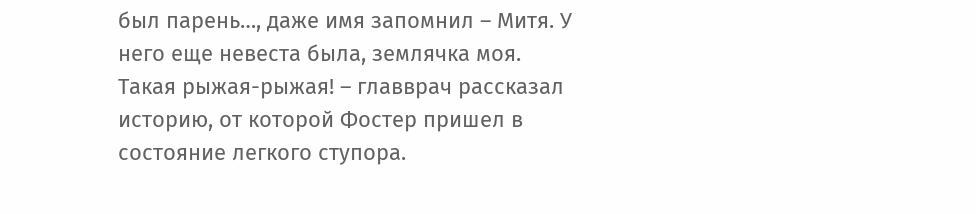был парень…, даже имя запомнил – Митя. У него еще невеста была, землячка моя. Такая рыжая-рыжая! – главврач рассказал историю, от которой Фостер пришел в состояние легкого ступора.